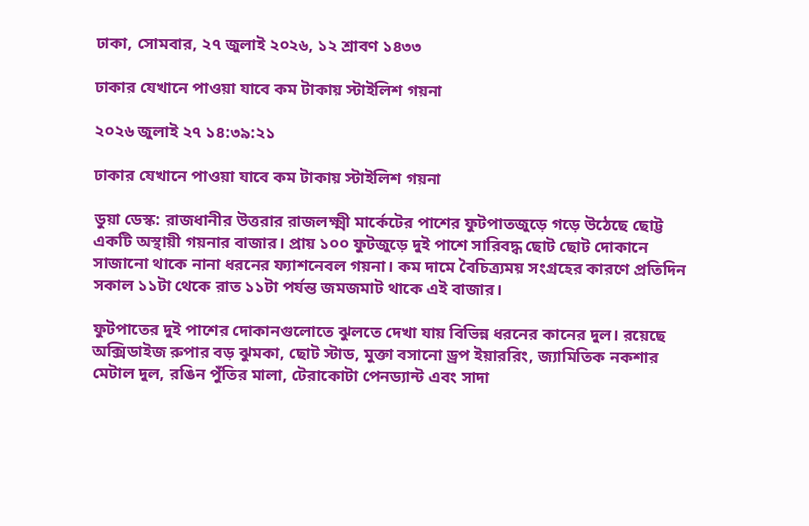ঢাকা, সোমবার, ২৭ জুলাই ২০২৬, ১২ শ্রাবণ ১৪৩৩

ঢাকার যেখানে পাওয়া যাবে কম টাকায় স্টাইলিশ গয়না

২০২৬ জুলাই ২৭ ১৪:৩৯:২১

ঢাকার যেখানে পাওয়া যাবে কম টাকায় স্টাইলিশ গয়না

ডুয়া ডেস্ক: রাজধানীর উত্তরার রাজলক্ষ্মী মার্কেটের পাশের ফুটপাতজুড়ে গড়ে উঠেছে ছোট্ট একটি অস্থায়ী গয়নার বাজার। প্রায় ১০০ ফুটজুড়ে দুই পাশে সারিবদ্ধ ছোট ছোট দোকানে সাজানো থাকে নানা ধরনের ফ্যাশনেবল গয়না। কম দামে বৈচিত্র্যময় সংগ্রহের কারণে প্রতিদিন সকাল ১১টা থেকে রাত ১১টা পর্যন্ত জমজমাট থাকে এই বাজার।

ফুটপাতের দুই পাশের দোকানগুলোতে ঝুলতে দেখা যায় বিভিন্ন ধরনের কানের দুল। রয়েছে অক্সিডাইজ রুপার বড় ঝুমকা, ছোট স্টাড, মুক্তা বসানো ড্রপ ইয়াররিং, জ্যামিতিক নকশার মেটাল দুল, রঙিন পুঁতির মালা, টেরাকোটা পেনড্যান্ট এবং সাদা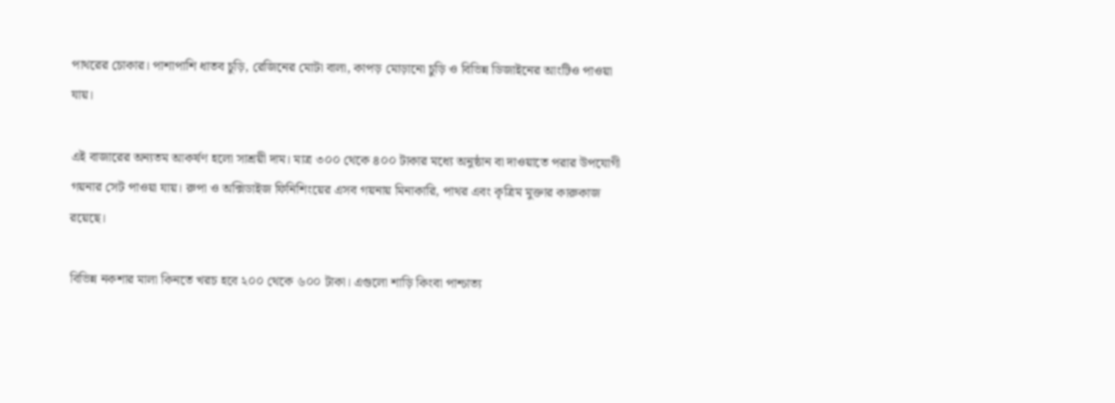পাথরের চোকার। পাশাপাশি ধাতব চুড়ি, রেজিনের মোটা বালা, কাপড় মোড়ানো চুড়ি ও বিভিন্ন ডিজাইনের আংটিও পাওয়া যায়।

এই বাজারের অন্যতম আকর্ষণ হলো সাশ্রয়ী দাম। মাত্র ৩০০ থেকে ৪০০ টাকার মধ্যে অনুষ্ঠান বা দাওয়াতে পরার উপযোগী গয়নার সেট পাওয়া যায়। রুপা ও অক্সিডাইজ ফিনিশিংয়ের এসব গয়নায় মিনাকারি, পাথর এবং কৃত্রিম মুক্তার কারুকাজ রয়েছে।

বিভিন্ন নকশার মালা কিনতে খরচ হবে ২০০ থেকে ৬০০ টাকা। এগুলো শাড়ি কিংবা পাশ্চাত্য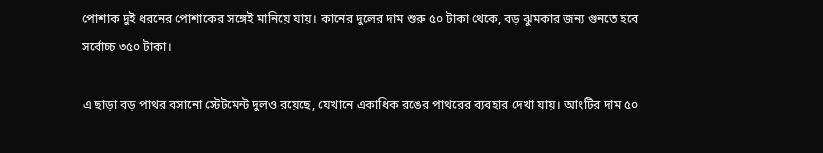পোশাক দুই ধরনের পোশাকের সঙ্গেই মানিয়ে যায়। কানের দুলের দাম শুরু ৫০ টাকা থেকে, বড় ঝুমকার জন্য গুনতে হবে সর্বোচ্চ ৩৫০ টাকা।

এ ছাড়া বড় পাথর বসানো স্টেটমেন্ট দুলও রয়েছে, যেখানে একাধিক রঙের পাথরের ব্যবহার দেখা যায়। আংটির দাম ৫০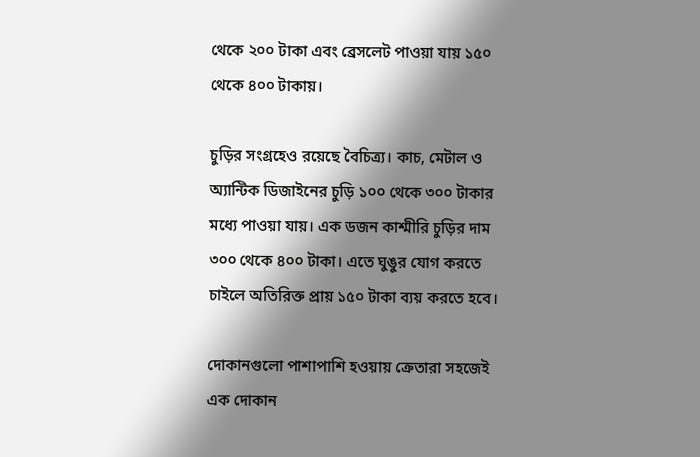থেকে ২০০ টাকা এবং ব্রেসলেট পাওয়া যায় ১৫০ থেকে ৪০০ টাকায়।

চুড়ির সংগ্রহেও রয়েছে বৈচিত্র্য। কাচ, মেটাল ও অ্যান্টিক ডিজাইনের চুড়ি ১০০ থেকে ৩০০ টাকার মধ্যে পাওয়া যায়। এক ডজন কাশ্মীরি চুড়ির দাম ৩০০ থেকে ৪০০ টাকা। এতে ঘুঙুর যোগ করতে চাইলে অতিরিক্ত প্রায় ১৫০ টাকা ব্যয় করতে হবে।

দোকানগুলো পাশাপাশি হওয়ায় ক্রেতারা সহজেই এক দোকান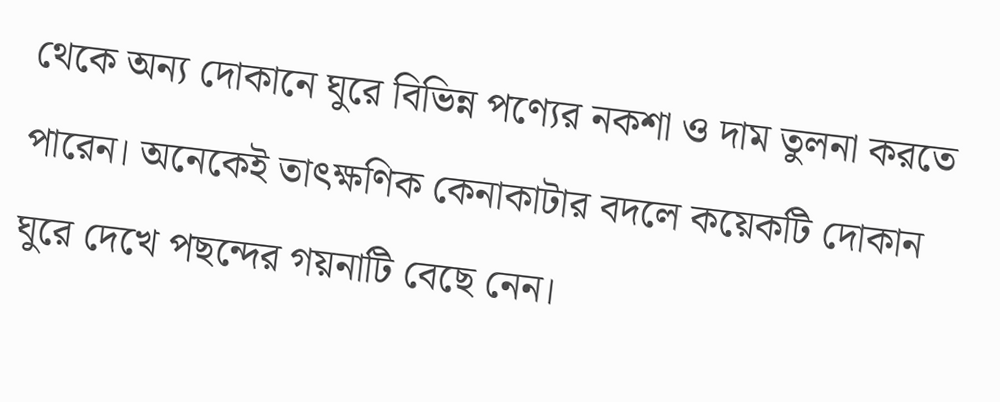থেকে অন্য দোকানে ঘুরে বিভিন্ন পণ্যের নকশা ও দাম তুলনা করতে পারেন। অনেকেই তাৎক্ষণিক কেনাকাটার বদলে কয়েকটি দোকান ঘুরে দেখে পছন্দের গয়নাটি বেছে নেন।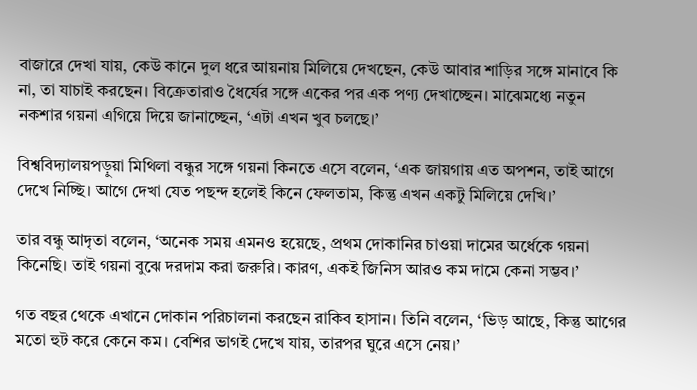বাজারে দেখা যায়, কেউ কানে দুল ধরে আয়নায় মিলিয়ে দেখছেন, কেউ আবার শাড়ির সঙ্গে মানাবে কি না, তা যাচাই করছেন। বিক্রেতারাও ধৈর্যের সঙ্গে একের পর এক পণ্য দেখাচ্ছেন। মাঝেমধ্যে নতুন নকশার গয়না এগিয়ে দিয়ে জানাচ্ছেন, ‘এটা এখন খুব চলছে।’

বিশ্ববিদ্যালয়পড়ুয়া মিথিলা বন্ধুর সঙ্গে গয়না কিনতে এসে বলেন, ‘এক জায়গায় এত অপশন, তাই আগে দেখে নিচ্ছি। আগে দেখা যেত পছন্দ হলেই কিনে ফেলতাম, কিন্তু এখন একটু মিলিয়ে দেখি।’

তার বন্ধু আদৃতা বলেন, ‘অনেক সময় এমনও হয়েছে, প্রথম দোকানির চাওয়া দামের অর্ধেকে গয়না কিনেছি। তাই গয়না বুঝে দরদাম করা জরুরি। কারণ, একই জিনিস আরও কম দামে কেনা সম্ভব।’

গত বছর থেকে এখানে দোকান পরিচালনা করছেন রাকিব হাসান। তিনি বলেন, ‘ভিড় আছে, কিন্তু আগের মতো হুট করে কেনে কম। বেশির ভাগই দেখে যায়, তারপর ঘুরে এসে নেয়।’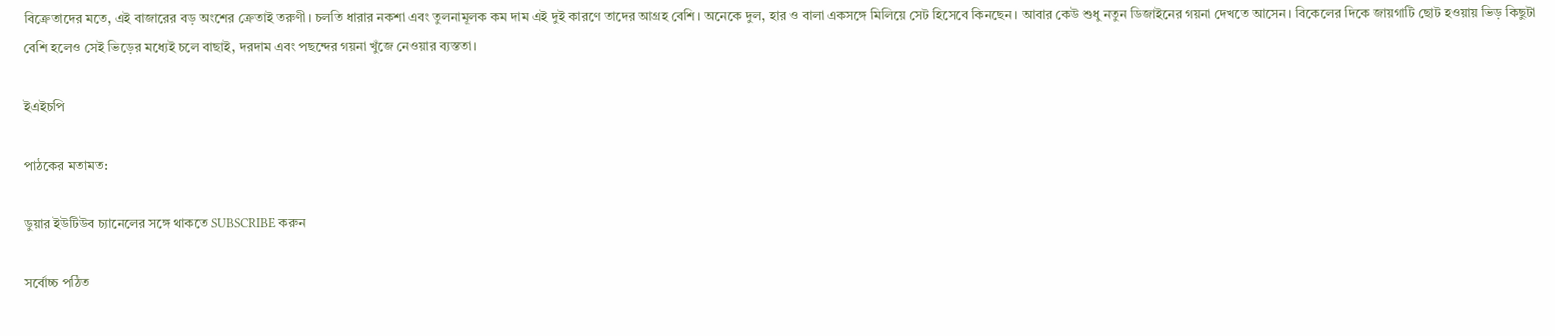বিক্রেতাদের মতে, এই বাজারের বড় অংশের ক্রেতাই তরুণী। চলতি ধারার নকশা এবং তুলনামূলক কম দাম এই দুই কারণে তাদের আগ্রহ বেশি। অনেকে দুল, হার ও বালা একসঙ্গে মিলিয়ে সেট হিসেবে কিনছেন। আবার কেউ শুধু নতুন ডিজাইনের গয়না দেখতে আসেন। বিকেলের দিকে জায়গাটি ছোট হওয়ায় ভিড় কিছুটা বেশি হলেও সেই ভিড়ের মধ্যেই চলে বাছাই, দরদাম এবং পছন্দের গয়না খুঁজে নেওয়ার ব্যস্ততা।

ইএইচপি

পাঠকের মতামত:

ডুয়ার ইউটিউব চ্যানেলের সঙ্গে থাকতে SUBSCRIBE করুন

সর্বোচ্চ পঠিত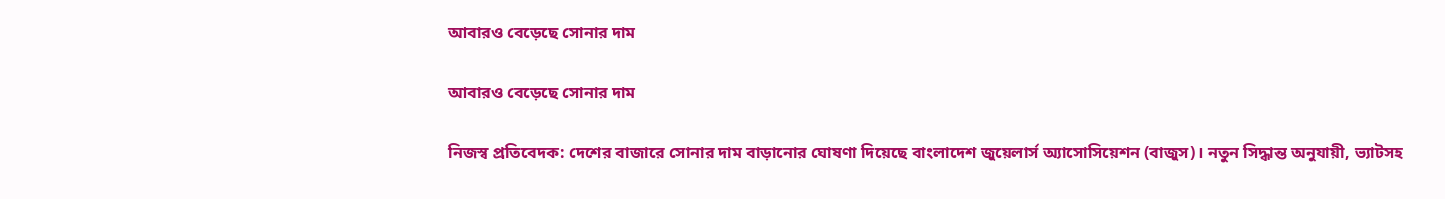আবারও বেড়েছে সোনার দাম

আবারও বেড়েছে সোনার দাম

নিজস্ব প্রতিবেদক: দেশের বাজারে সোনার দাম বাড়ানোর ঘোষণা দিয়েছে বাংলাদেশ জুয়েলার্স অ্যাসোসিয়েশন (বাজুস)। নতুন সিদ্ধান্ত অনুযায়ী, ভ্যাটসহ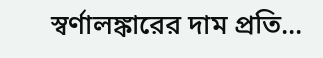স্বর্ণালঙ্কারের দাম প্রতি...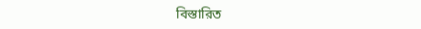বিস্তারিত